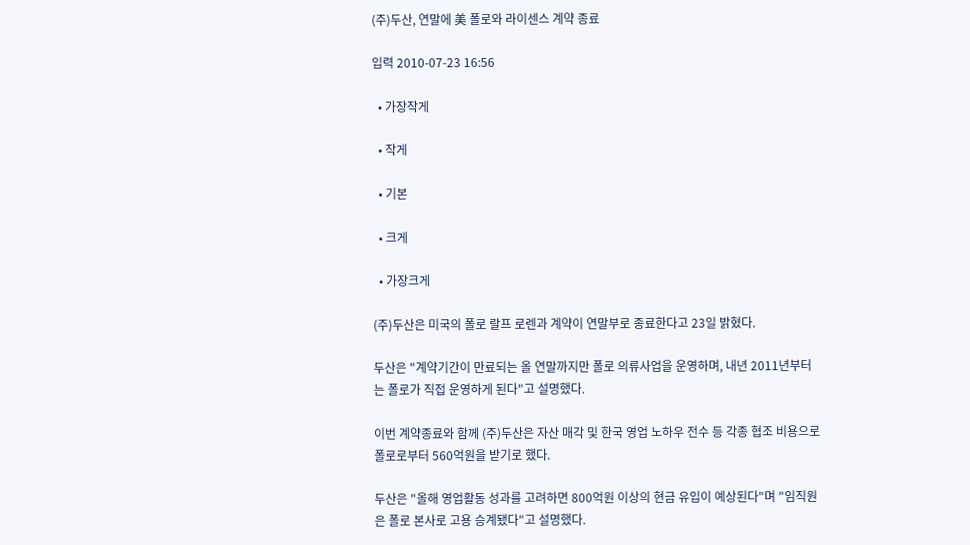(주)두산, 연말에 美 폴로와 라이센스 계약 종료

입력 2010-07-23 16:56

  • 가장작게

  • 작게

  • 기본

  • 크게

  • 가장크게

(주)두산은 미국의 폴로 랄프 로렌과 계약이 연말부로 종료한다고 23일 밝혔다.

두산은 "계약기간이 만료되는 올 연말까지만 폴로 의류사업을 운영하며, 내년 2011년부터는 폴로가 직접 운영하게 된다"고 설명했다.

이번 계약종료와 함께 (주)두산은 자산 매각 및 한국 영업 노하우 전수 등 각종 협조 비용으로 폴로로부터 560억원을 받기로 했다.

두산은 "올해 영업활동 성과를 고려하면 800억원 이상의 현금 유입이 예상된다"며 "임직원은 폴로 본사로 고용 승계됐다"고 설명했다.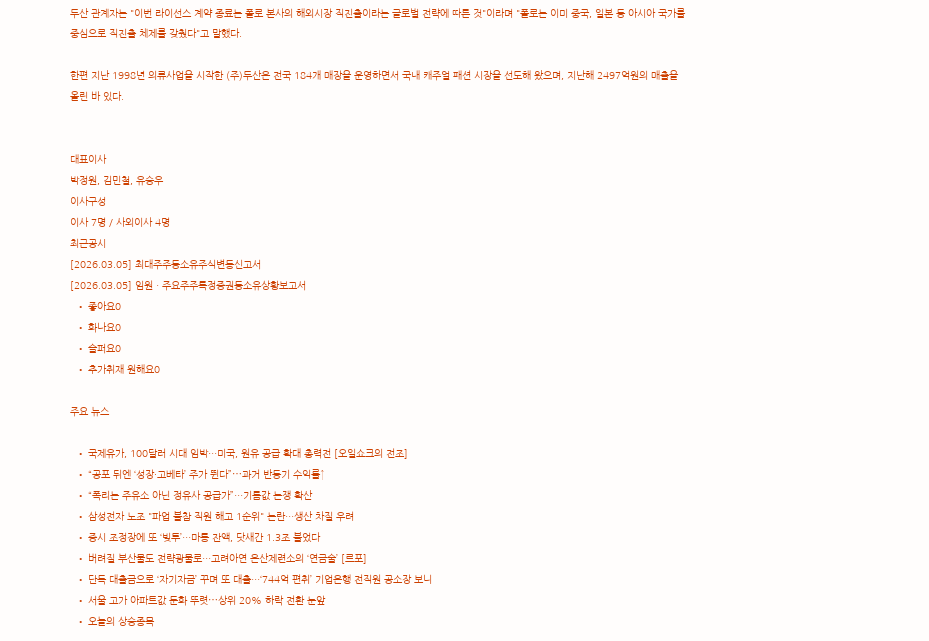두산 관계자는 "이번 라이선스 계약 종료는 폴로 본사의 해외시장 직진출이라는 글로벌 전략에 따른 것"이라며 "폴로는 이미 중국, 일본 등 아시아 국가를 중심으로 직진출 체제를 갖췄다"고 말했다.

한편 지난 1998년 의류사업을 시작한 (주)두산은 전국 184개 매장을 운영하면서 국내 캐주얼 패션 시장을 선도해 왔으며, 지난해 2497억원의 매출을 올린 바 있다.


대표이사
박정원, 김민철, 유승우
이사구성
이사 7명 / 사외이사 4명
최근공시
[2026.03.05] 최대주주등소유주식변동신고서
[2026.03.05] 임원ㆍ주요주주특정증권등소유상황보고서
  • 좋아요0
  • 화나요0
  • 슬퍼요0
  • 추가취재 원해요0

주요 뉴스

  • 국제유가, 100달러 시대 임박…미국, 원유 공급 확대 총력전 [오일쇼크의 전조]
  • “공포 뒤엔 ‘성장·고베타’ 주가 뛴다”⋯과거 반등기 수익률↑
  • “폭리는 주유소 아닌 정유사 공급가”…기름값 논쟁 확산
  • 삼성전자 노조 "파업 불참 직원 해고 1순위" 논란…생산 차질 우려
  • 증시 조정장에 또 ‘빚투’…마통 잔액, 닷새간 1.3조 불었다
  • 버려질 부산물도 전략광물로…고려아연 온산제련소의 ‘연금술’ [르포]
  • 단독 대출금으로 ‘자기자금’ 꾸며 또 대출…‘744억 편취’ 기업은행 전직원 공소장 보니
  • 서울 고가 아파트값 둔화 뚜렷⋯상위 20% 하락 전환 눈앞
  • 오늘의 상승종목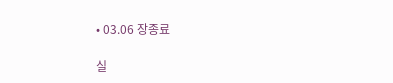• 03.06 장종료

실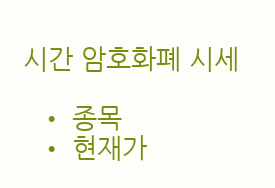시간 암호화폐 시세

  • 종목
  • 현재가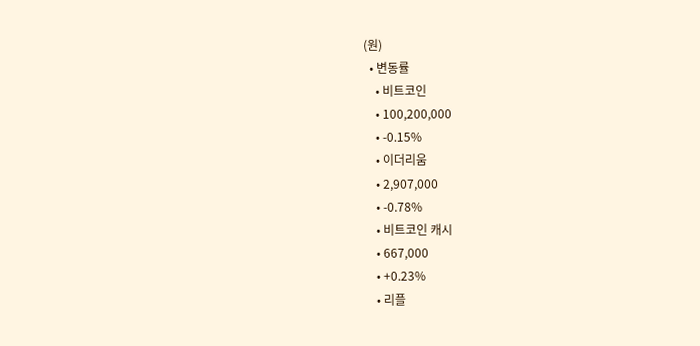(원)
  • 변동률
    • 비트코인
    • 100,200,000
    • -0.15%
    • 이더리움
    • 2,907,000
    • -0.78%
    • 비트코인 캐시
    • 667,000
    • +0.23%
    • 리플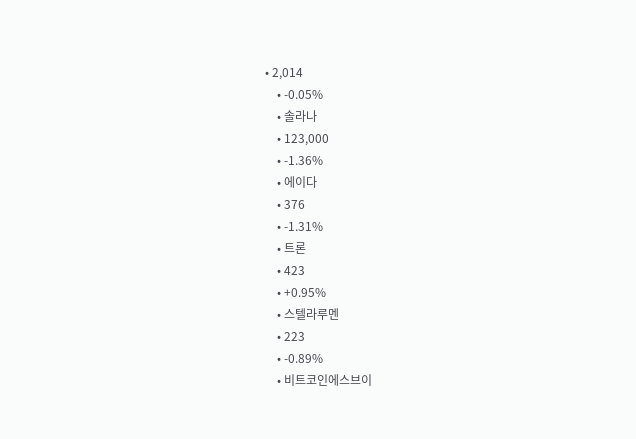• 2,014
    • -0.05%
    • 솔라나
    • 123,000
    • -1.36%
    • 에이다
    • 376
    • -1.31%
    • 트론
    • 423
    • +0.95%
    • 스텔라루멘
    • 223
    • -0.89%
    • 비트코인에스브이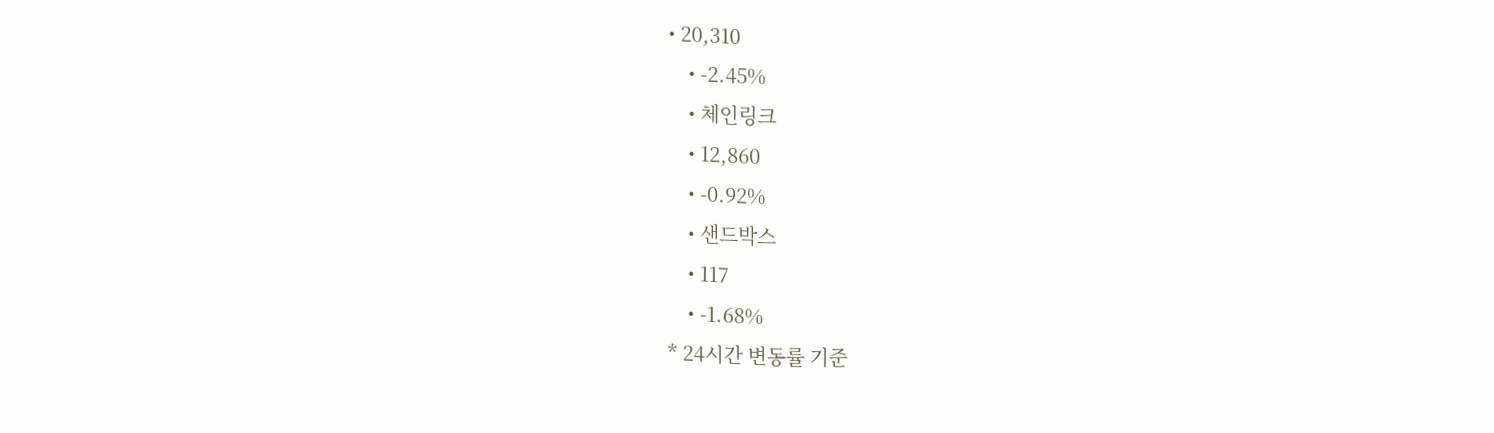• 20,310
    • -2.45%
    • 체인링크
    • 12,860
    • -0.92%
    • 샌드박스
    • 117
    • -1.68%
* 24시간 변동률 기준